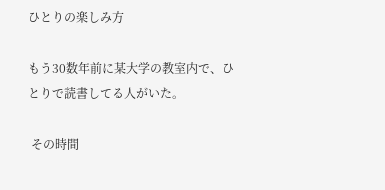ひとりの楽しみ方

もう30数年前に某大学の教室内で、ひとりで読書してる人がいた。

 その時間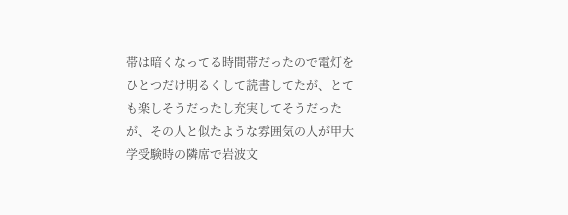帯は暗くなってる時間帯だったので電灯をひとつだけ明るくして読書してたが、とても楽しそうだったし充実してそうだったが、その人と似たような雰囲気の人が甲大学受験時の隣席で岩波文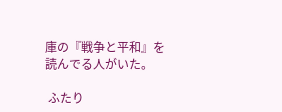庫の『戦争と平和』を読んでる人がいた。

 ふたり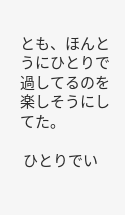とも、ほんとうにひとりで過してるのを楽しそうにしてた。

 ひとりでい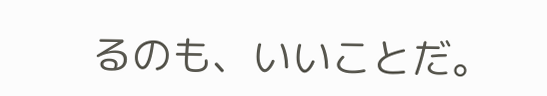るのも、いいことだ。